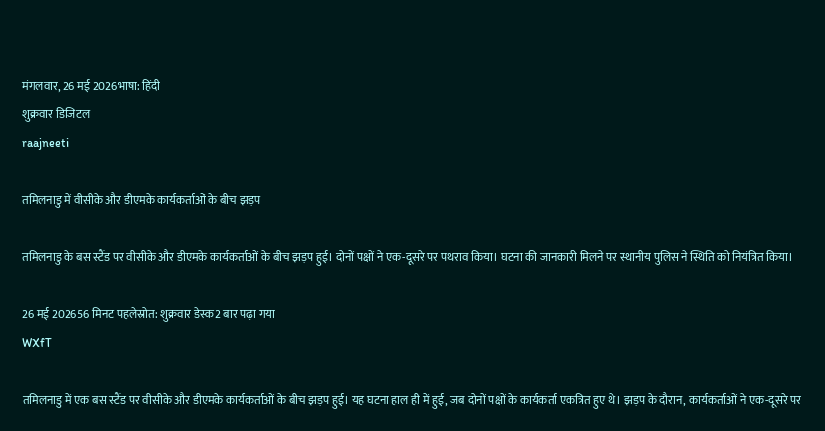मंगलवार, 26 मई 2026भाषा: हिंदी
शुक्रवार डिजिटल
raajneeti

तमिलनाडु में वीसीके और डीएमके कार्यकर्ताओं के बीच झड़प

तमिलनाडु के बस स्टैंड पर वीसीके और डीएमके कार्यकर्ताओं के बीच झड़प हुई। दोनों पक्षों ने एक-दूसरे पर पथराव किया। घटना की जानकारी मिलने पर स्थानीय पुलिस ने स्थिति को नियंत्रित किया।

26 मई 202656 मिनट पहलेस्रोत: शुक्रवार डेस्क2 बार पढ़ा गया
WXfT

तमिलनाडु में एक बस स्टैंड पर वीसीके और डीएमके कार्यकर्ताओं के बीच झड़प हुई। यह घटना हाल ही में हुई, जब दोनों पक्षों के कार्यकर्ता एकत्रित हुए थे। झड़प के दौरान, कार्यकर्ताओं ने एक-दूसरे पर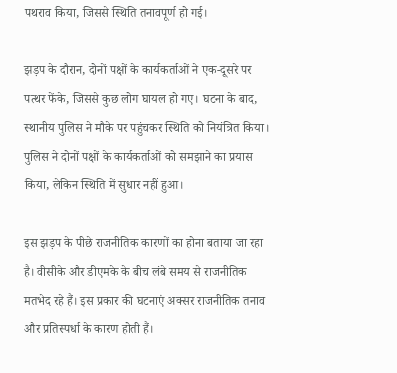पथराव किया, जिससे स्थिति तनावपूर्ण हो गई।

झड़प के दौरान, दोनों पक्षों के कार्यकर्ताओं ने एक-दूसरे पर पत्थर फेंके, जिससे कुछ लोग घायल हो गए। घटना के बाद, स्थानीय पुलिस ने मौके पर पहुंचकर स्थिति को नियंत्रित किया। पुलिस ने दोनों पक्षों के कार्यकर्ताओं को समझाने का प्रयास किया, लेकिन स्थिति में सुधार नहीं हुआ।

इस झड़प के पीछे राजनीतिक कारणों का होना बताया जा रहा है। वीसीके और डीएमके के बीच लंबे समय से राजनीतिक मतभेद रहे हैं। इस प्रकार की घटनाएं अक्सर राजनीतिक तनाव और प्रतिस्पर्धा के कारण होती हैं।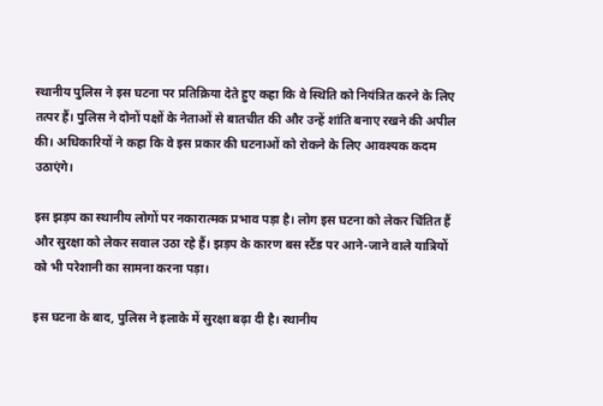स्थानीय पुलिस ने इस घटना पर प्रतिक्रिया देते हुए कहा कि वे स्थिति को नियंत्रित करने के लिए तत्पर हैं। पुलिस ने दोनों पक्षों के नेताओं से बातचीत की और उन्हें शांति बनाए रखने की अपील की। अधिकारियों ने कहा कि वे इस प्रकार की घटनाओं को रोकने के लिए आवश्यक कदम उठाएंगे।

इस झड़प का स्थानीय लोगों पर नकारात्मक प्रभाव पड़ा है। लोग इस घटना को लेकर चिंतित हैं और सुरक्षा को लेकर सवाल उठा रहे हैं। झड़प के कारण बस स्टैंड पर आने-जाने वाले यात्रियों को भी परेशानी का सामना करना पड़ा।

इस घटना के बाद, पुलिस ने इलाके में सुरक्षा बढ़ा दी है। स्थानीय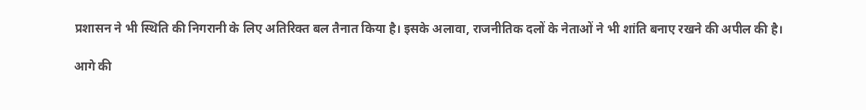प्रशासन ने भी स्थिति की निगरानी के लिए अतिरिक्त बल तैनात किया है। इसके अलावा, राजनीतिक दलों के नेताओं ने भी शांति बनाए रखने की अपील की है।

आगे की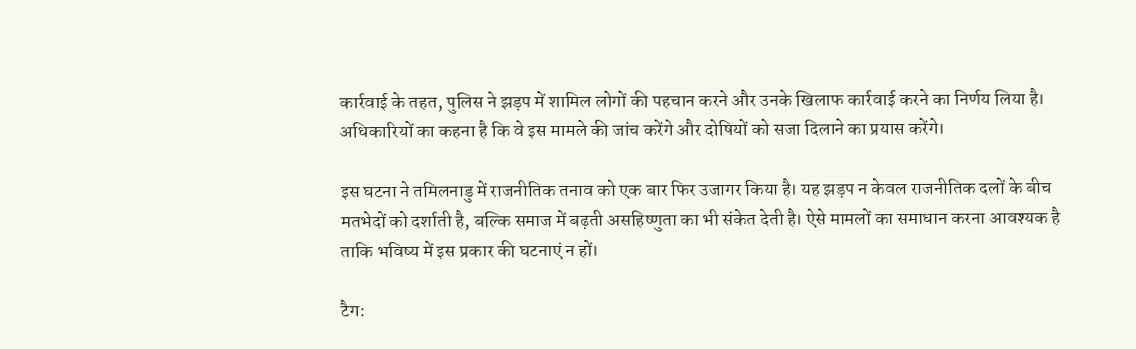कार्रवाई के तहत, पुलिस ने झड़प में शामिल लोगों की पहचान करने और उनके खिलाफ कार्रवाई करने का निर्णय लिया है। अधिकारियों का कहना है कि वे इस मामले की जांच करेंगे और दोषियों को सजा दिलाने का प्रयास करेंगे।

इस घटना ने तमिलनाडु में राजनीतिक तनाव को एक बार फिर उजागर किया है। यह झड़प न केवल राजनीतिक दलों के बीच मतभेदों को दर्शाती है, बल्कि समाज में बढ़ती असहिष्णुता का भी संकेत देती है। ऐसे मामलों का समाधान करना आवश्यक है ताकि भविष्य में इस प्रकार की घटनाएं न हों।

टैग: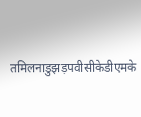तमिलनाडुझड़पवीसीकेडीएमके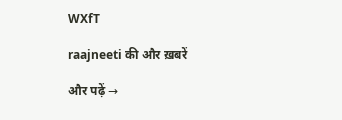WXfT

raajneeti की और ख़बरें

और पढ़ें →